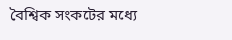বৈশ্বিক সংকটের মধ্যে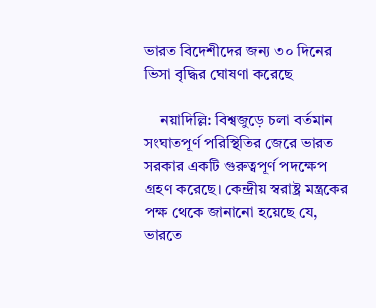ভারত বিদেশীদের জন্য ৩০ দিনের ভিসা বৃদ্ধির ঘোষণা করেছে

    নয়াদিল্লি: বিশ্বজুড়ে চলা বর্তমান সংঘাতপূর্ণ পরিস্থিতির জেরে ভারত সরকার একটি গুরুত্বপূর্ণ পদক্ষেপ গ্রহণ করেছে। কেন্দ্রীয় স্বরাষ্ট্র মন্ত্রকের পক্ষ থেকে জানানো হয়েছে যে, ভারতে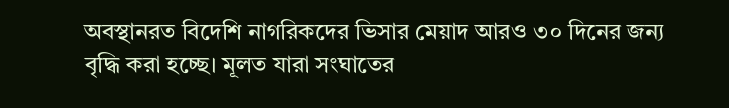অবস্থানরত বিদেশি নাগরিকদের ভিসার মেয়াদ আরও ৩০ দিনের জন্য বৃদ্ধি করা হচ্ছে। মূলত যারা সংঘাতের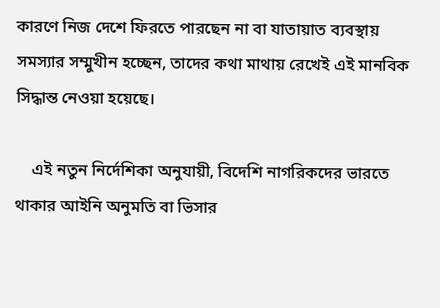কারণে নিজ দেশে ফিরতে পারছেন না বা যাতায়াত ব্যবস্থায় সমস্যার সম্মুখীন হচ্ছেন, তাদের কথা মাথায় রেখেই এই মানবিক সিদ্ধান্ত নেওয়া হয়েছে।

    এই নতুন নির্দেশিকা অনুযায়ী, বিদেশি নাগরিকদের ভারতে থাকার আইনি অনুমতি বা ভিসার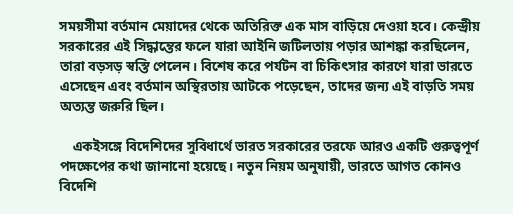সময়সীমা বর্তমান মেয়াদের থেকে অতিরিক্ত এক মাস বাড়িয়ে দেওয়া হবে। কেন্দ্রীয় সরকারের এই সিদ্ধান্তের ফলে যারা আইনি জটিলতায় পড়ার আশঙ্কা করছিলেন, তারা বড়সড় স্বস্তি পেলেন। বিশেষ করে পর্যটন বা চিকিৎসার কারণে যারা ভারতে এসেছেন এবং বর্তমান অস্থিরতায় আটকে পড়েছেন, তাদের জন্য এই বাড়তি সময় অত্যন্ত জরুরি ছিল।

    একইসঙ্গে বিদেশিদের সুবিধার্থে ভারত সরকারের তরফে আরও একটি গুরুত্বপূর্ণ পদক্ষেপের কথা জানানো হয়েছে। নতুন নিয়ম অনুযায়ী, ভারতে আগত কোনও বিদেশি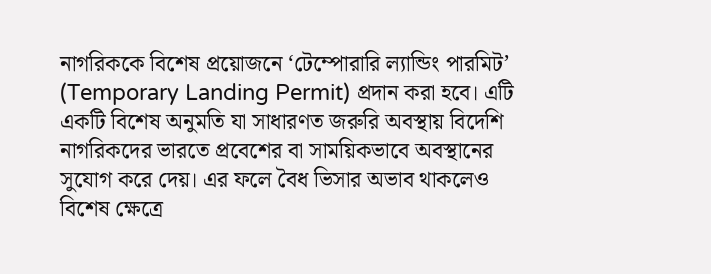নাগরিককে বিশেষ প্রয়োজনে ‘টেম্পোরারি ল্যান্ডিং পারমিট’ (Temporary Landing Permit) প্রদান করা হবে। এটি একটি বিশেষ অনুমতি যা সাধারণত জরুরি অবস্থায় বিদেশি নাগরিকদের ভারতে প্রবেশের বা সাময়িকভাবে অবস্থানের সুযোগ করে দেয়। এর ফলে বৈধ ভিসার অভাব থাকলেও বিশেষ ক্ষেত্রে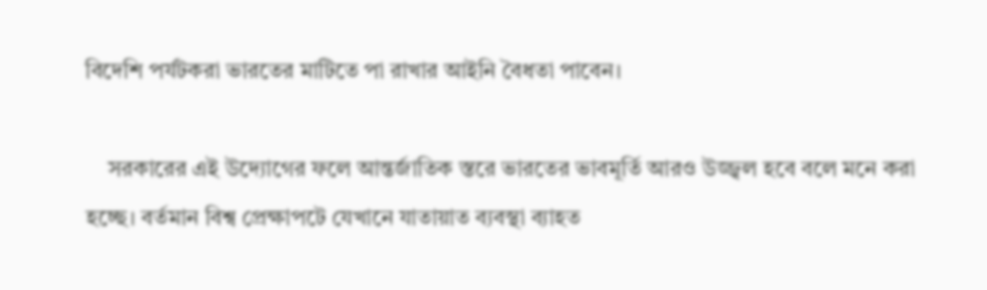বিদেশি পর্যটকরা ভারতের মাটিতে পা রাখার আইনি বৈধতা পাবেন।

    সরকারের এই উদ্যোগের ফলে আন্তর্জাতিক স্তরে ভারতের ভাবমূর্তি আরও উজ্জ্বল হবে বলে মনে করা হচ্ছে। বর্তমান বিশ্ব প্রেক্ষাপটে যেখানে যাতায়াত ব্যবস্থা ব্যাহত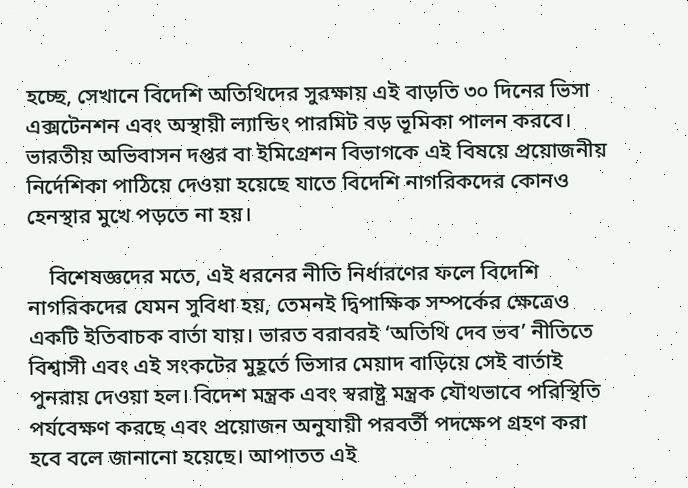হচ্ছে, সেখানে বিদেশি অতিথিদের সুরক্ষায় এই বাড়তি ৩০ দিনের ভিসা এক্সটেনশন এবং অস্থায়ী ল্যান্ডিং পারমিট বড় ভূমিকা পালন করবে। ভারতীয় অভিবাসন দপ্তর বা ইমিগ্রেশন বিভাগকে এই বিষয়ে প্রয়োজনীয় নির্দেশিকা পাঠিয়ে দেওয়া হয়েছে যাতে বিদেশি নাগরিকদের কোনও হেনস্থার মুখে পড়তে না হয়।

    বিশেষজ্ঞদের মতে, এই ধরনের নীতি নির্ধারণের ফলে বিদেশি নাগরিকদের যেমন সুবিধা হয়, তেমনই দ্বিপাক্ষিক সম্পর্কের ক্ষেত্রেও একটি ইতিবাচক বার্তা যায়। ভারত বরাবরই ‘অতিথি দেব ভব’ নীতিতে বিশ্বাসী এবং এই সংকটের মুহূর্তে ভিসার মেয়াদ বাড়িয়ে সেই বার্তাই পুনরায় দেওয়া হল। বিদেশ মন্ত্রক এবং স্বরাষ্ট্র মন্ত্রক যৌথভাবে পরিস্থিতি পর্যবেক্ষণ করছে এবং প্রয়োজন অনুযায়ী পরবর্তী পদক্ষেপ গ্রহণ করা হবে বলে জানানো হয়েছে। আপাতত এই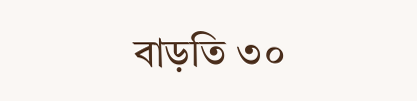বাড়তি ৩০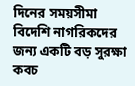দিনের সময়সীমা বিদেশি নাগরিকদের জন্য একটি বড় সুরক্ষা কবচ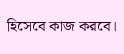হিসেবে কাজ করবে।